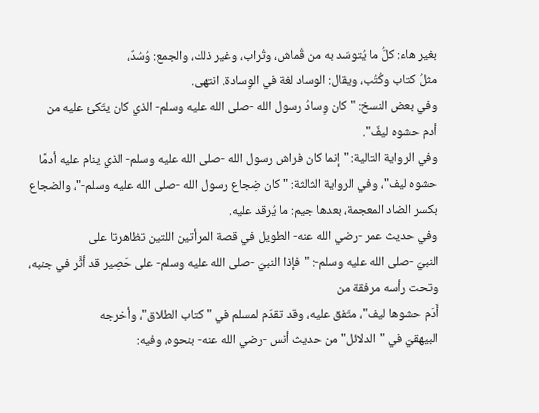بغير هاء: كلُّ ما يُتوسّد به من قُماش، وتُراب، وغير ذلك، والجمع: وُسُدٌ،
مثلُ كتاب وكُتُب، ويقال: الوساد لغة في الوِسادة. انتهى.
وفي بعض النسخ: "كان وِسادُ رسول الله -صلى الله عليه وسلم- الذي كان يتّكئ عليه من
أدم حشوه ليفٌ".
وفي الرواية التالية: "إنما كان فراش رسول الله -صلى الله عليه وسلم- الذي ينام عليه أدمًا
حشوه ليف"، وفي الرواية الثالثة: "كان ضِجاع رسول الله -صلى الله عليه وسلم-"، والضجاع
بكسر الضاد المعجمة، بعدها جيم: ما يُرقد عليه.
وفي حديث عمر -رضي الله عنه- الطويل في قصة المرأتين اللتين تظاهرتا على
النبيّ -صلى الله عليه وسلم-: "فإذا النبيّ -صلى الله عليه وسلم- على حَصِير قد أثَّر في جنبه، وتحت رأسه مرفقة من
أَدَم حشوها ليف"، متّفق عليه، وقد تقدّم لمسلم في "كتاب الطلاق"، وأخرجه
البيهقيّ في "الدلائل" من حديث أنس -رضي الله عنه- بنحوه، وفيه: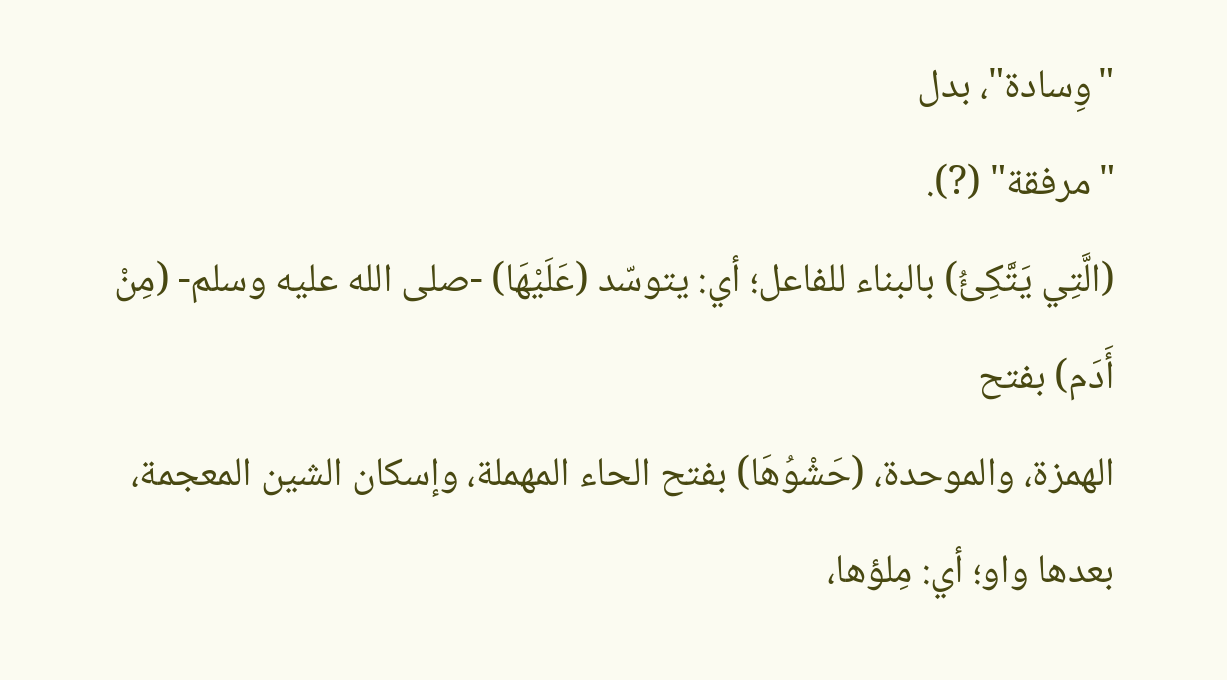"وِسادة"، بدل
"مرفقة" (?).
(الَّتِي يَتَّكِئُ) بالبناء للفاعل؛ أي: يتوسّد (عَلَيْهَا) -صلى الله عليه وسلم- (مِنْ أَدَم) بفتح
الهمزة، والموحدة، (حَشْوُهَا) بفتح الحاء المهملة، وإسكان الشين المعجمة،
بعدها واو؛ أي: مِلؤها،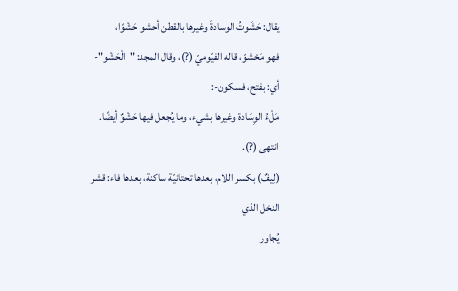يقال: حَشَوتُ الوسادةَ وغيرها بالقطن أحشو حَشْوًا،
فهو مَحْشوّ، قاله الفيّوميّ (?)، وقال المجد: "الْحَشْو"- أي: بفتح، فسكون-:
مَلْءُ الوِسَادة وغيرها بشيء، وما يُجعل فيها حَشْوٌ أيضًا. انتهى (?).
(لِيفٌ) بكسر اللام، بعدها تحتانيّة ساكنة، بعدها فاء: قشر النخل الذي
يُجاور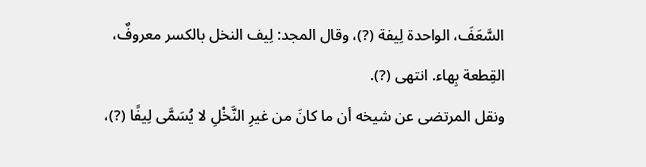السَّعَفَ، الواحدة لِيفة (?)، وقال المجد: لِيف النخل بالكسر معروفٌ،
القِطعة بِهاء. انتهى (?).
ونقل المرتضى عن شيخه أن ما كانَ من غيرِ النَّخْلِ لا يُسَمَّى لِيفًا (?)،